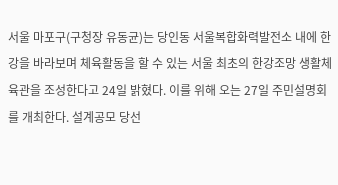서울 마포구(구청장 유동균)는 당인동 서울복합화력발전소 내에 한강을 바라보며 체육활동을 할 수 있는 서울 최초의 한강조망 생활체육관을 조성한다고 24일 밝혔다. 이를 위해 오는 27일 주민설명회를 개최한다. 설계공모 당선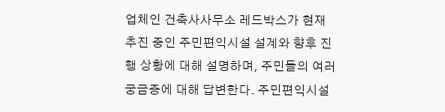업체인 건축사사무소 레드박스가 현재 추진 중인 주민편익시설 설계와 향후 진행 상황에 대해 설명하며, 주민들의 여러 궁금증에 대해 답변한다. 주민편익시설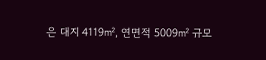은 대지 4119㎡, 연면적 5009㎡ 규모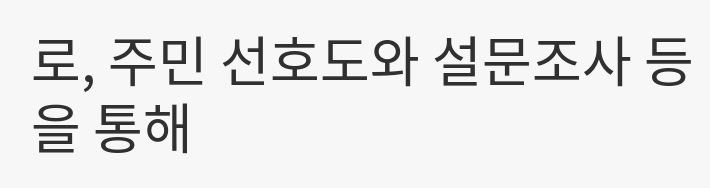로, 주민 선호도와 설문조사 등을 통해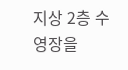지상 2층 수영장을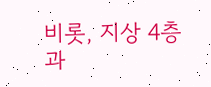비롯, 지상 4층과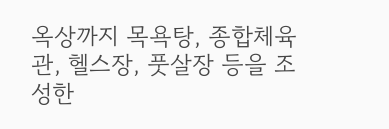옥상까지 목욕탕, 종합체육관, 헬스장, 풋살장 등을 조성한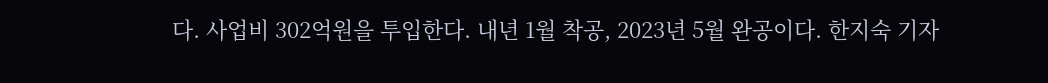다. 사업비 302억원을 투입한다. 내년 1월 착공, 2023년 5월 완공이다. 한지숙 기자